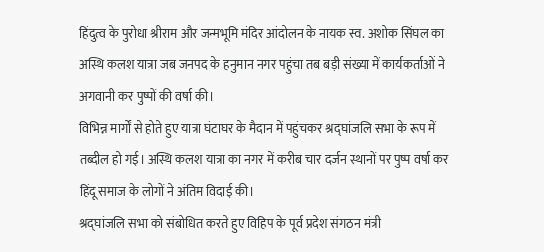हिंदुत्व के पुरोधा श्रीराम और जन्मभूमि मंदिर आंदोलन के नायक स्व. अशोक सिंघल का अस्थि कलश यात्रा जब जनपद के हनुमान नगर पहुंचा तब बड़ी संख्या में कार्यकर्ताओं ने अगवानी कर पुष्पों की वर्षा की।
विभिन्न मार्गों से होते हुए यात्रा घंटाघर के मैदान में पहुंचकर श्रद्घांजलि सभा के रूप में तब्दील हो गई। अस्थि कलश यात्रा का नगर में करीब चार दर्जन स्थानों पर पुष्प वर्षा कर हिंदू समाज के लोगों ने अंतिम विदाई की।
श्रद्घांजलि सभा को संबोधित करते हुए विहिप के पूर्व प्रदेश संगठन मंत्री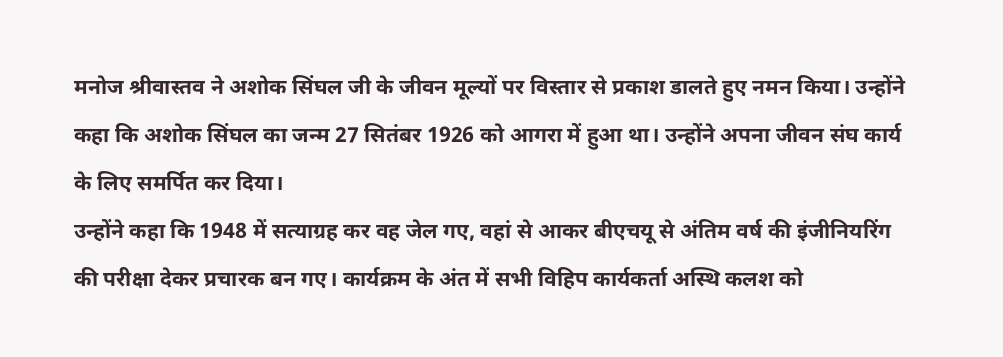मनोज श्रीवास्तव ने अशोक सिंघल जी के जीवन मूल्यों पर विस्तार से प्रकाश डालते हुए नमन किया। उन्होंने कहा कि अशोक सिंघल का जन्म 27 सितंबर 1926 को आगरा में हुआ था। उन्होंने अपना जीवन संघ कार्य के लिए समर्पित कर दिया।
उन्होंने कहा कि 1948 में सत्याग्रह कर वह जेल गए, वहां से आकर बीएचयू से अंतिम वर्ष की इंजीनियरिंग की परीक्षा देकर प्रचारक बन गए। कार्यक्रम के अंत में सभी विहिप कार्यकर्ता अस्थि कलश को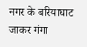नगर के बरियाघाट जाकर गंगा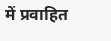में प्रवाहित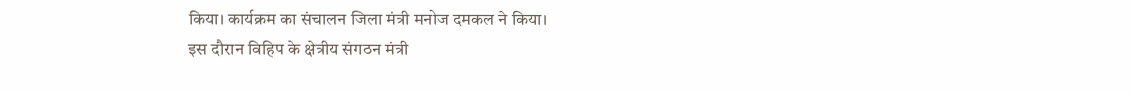किया। कार्यक्रम का संचालन जिला मंत्री मनोज दमकल ने किया।
इस दौरान विहिप के क्षेत्रीय संगठन मंत्री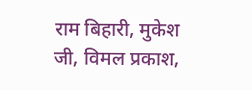राम बिहारी, मुकेश जी, विमल प्रकाश,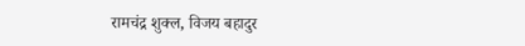रामचंद्र शुक्ल, विजय बहादुर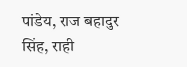पांडेय, राज बहादुर सिंह, राही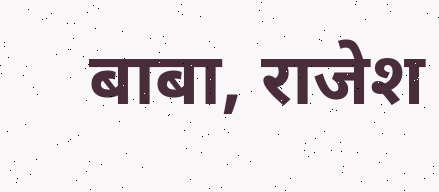बाबा, राजेश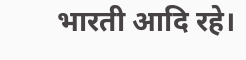भारती आदि रहे।